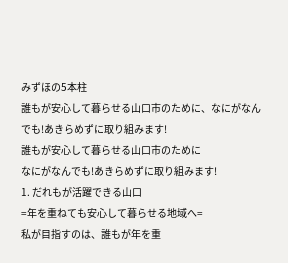みずほの5本柱
誰もが安心して暮らせる山口市のために、なにがなんでも!あきらめずに取り組みます!
誰もが安心して暮らせる山口市のために
なにがなんでも!あきらめずに取り組みます!
1. だれもが活躍できる山口
=年を重ねても安心して暮らせる地域へ=
私が目指すのは、誰もが年を重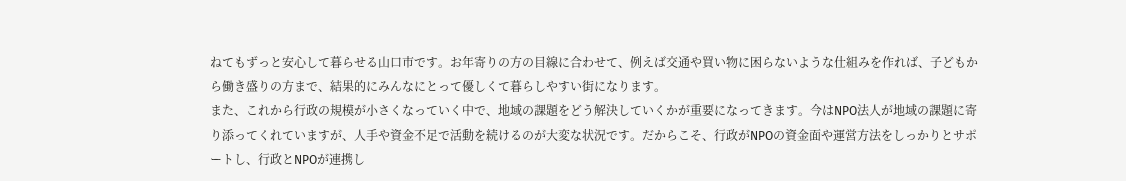ねてもずっと安心して暮らせる山口市です。お年寄りの方の目線に合わせて、例えば交通や買い物に困らないような仕組みを作れば、子どもから働き盛りの方まで、結果的にみんなにとって優しくて暮らしやすい街になります。
また、これから行政の規模が小さくなっていく中で、地域の課題をどう解決していくかが重要になってきます。今はNPO法人が地域の課題に寄り添ってくれていますが、人手や資金不足で活動を続けるのが大変な状況です。だからこそ、行政がNPOの資金面や運営方法をしっかりとサポートし、行政とNPOが連携し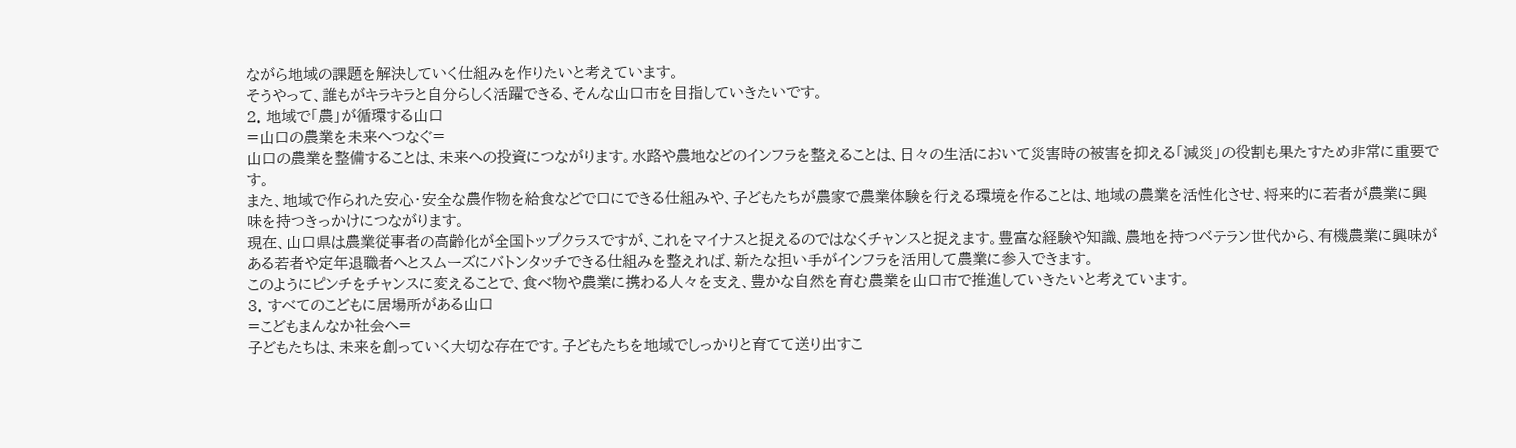ながら地域の課題を解決していく仕組みを作りたいと考えています。
そうやって、誰もがキラキラと自分らしく活躍できる、そんな山口市を目指していきたいです。
2. 地域で「農」が循環する山口
=山口の農業を未来へつなぐ=
山口の農業を整備することは、未来への投資につながります。水路や農地などのインフラを整えることは、日々の生活において災害時の被害を抑える「減災」の役割も果たすため非常に重要です。
また、地域で作られた安心・安全な農作物を給食などで口にできる仕組みや、子どもたちが農家で農業体験を行える環境を作ることは、地域の農業を活性化させ、将来的に若者が農業に興味を持つきっかけにつながります。
現在、山口県は農業従事者の高齢化が全国トップクラスですが、これをマイナスと捉えるのではなくチャンスと捉えます。豊富な経験や知識、農地を持つベテラン世代から、有機農業に興味がある若者や定年退職者へとスムーズにバトンタッチできる仕組みを整えれば、新たな担い手がインフラを活用して農業に参入できます。
このようにピンチをチャンスに変えることで、食べ物や農業に携わる人々を支え、豊かな自然を育む農業を山口市で推進していきたいと考えています。
3. すべてのこどもに居場所がある山口
=こどもまんなか社会へ=
子どもたちは、未来を創っていく大切な存在です。子どもたちを地域でしっかりと育てて送り出すこ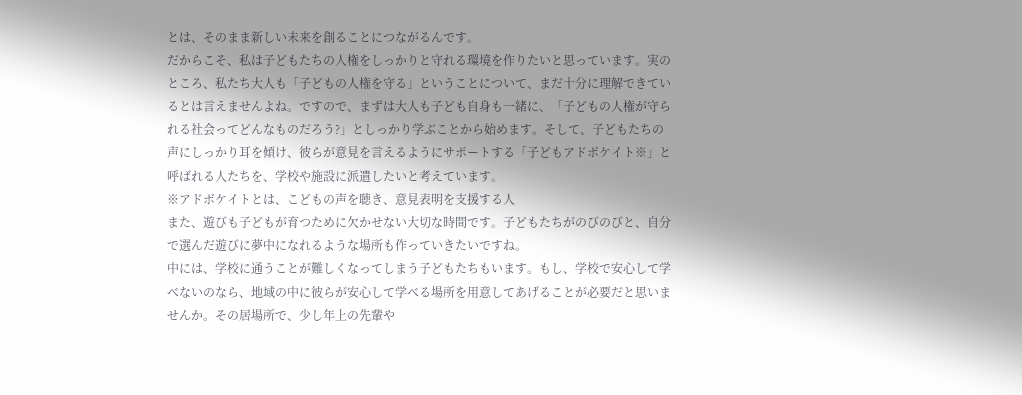とは、そのまま新しい未来を創ることにつながるんです。
だからこそ、私は子どもたちの人権をしっかりと守れる環境を作りたいと思っています。実のところ、私たち大人も「子どもの人権を守る」ということについて、まだ十分に理解できているとは言えませんよね。ですので、まずは大人も子ども自身も一緒に、「子どもの人権が守られる社会ってどんなものだろう?」としっかり学ぶことから始めます。そして、子どもたちの声にしっかり耳を傾け、彼らが意見を言えるようにサポートする「子どもアドボケイト※」と呼ばれる人たちを、学校や施設に派遣したいと考えています。
※アドボケイトとは、こどもの声を聴き、意見表明を支援する人
また、遊びも子どもが育つために欠かせない大切な時間です。子どもたちがのびのびと、自分で選んだ遊びに夢中になれるような場所も作っていきたいですね。
中には、学校に通うことが難しくなってしまう子どもたちもいます。もし、学校で安心して学べないのなら、地域の中に彼らが安心して学べる場所を用意してあげることが必要だと思いませんか。その居場所で、少し年上の先輩や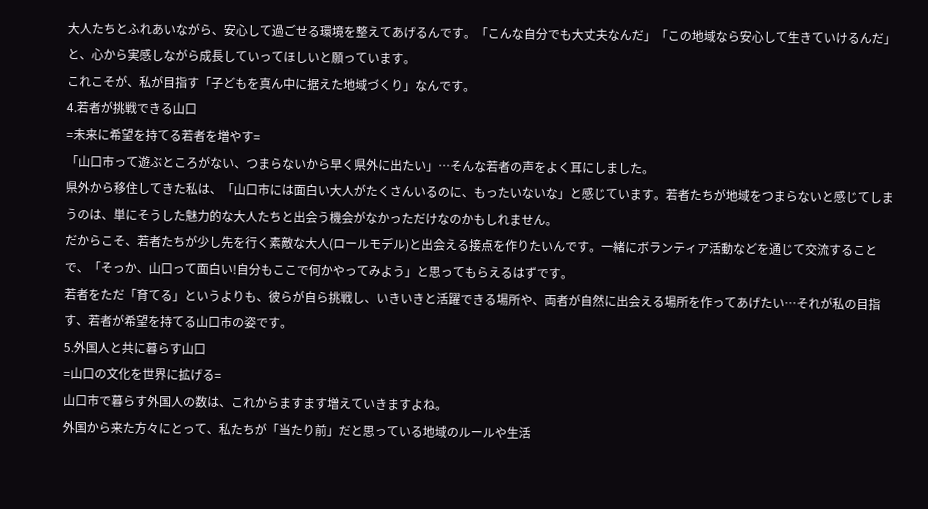大人たちとふれあいながら、安心して過ごせる環境を整えてあげるんです。「こんな自分でも大丈夫なんだ」「この地域なら安心して生きていけるんだ」と、心から実感しながら成長していってほしいと願っています。
これこそが、私が目指す「子どもを真ん中に据えた地域づくり」なんです。
4.若者が挑戦できる山口
=未来に希望を持てる若者を増やす=
「山口市って遊ぶところがない、つまらないから早く県外に出たい」…そんな若者の声をよく耳にしました。
県外から移住してきた私は、「山口市には面白い大人がたくさんいるのに、もったいないな」と感じています。若者たちが地域をつまらないと感じてしまうのは、単にそうした魅力的な大人たちと出会う機会がなかっただけなのかもしれません。
だからこそ、若者たちが少し先を行く素敵な大人(ロールモデル)と出会える接点を作りたいんです。一緒にボランティア活動などを通じて交流することで、「そっか、山口って面白い!自分もここで何かやってみよう」と思ってもらえるはずです。
若者をただ「育てる」というよりも、彼らが自ら挑戦し、いきいきと活躍できる場所や、両者が自然に出会える場所を作ってあげたい…それが私の目指す、若者が希望を持てる山口市の姿です。
5.外国人と共に暮らす山口
=山口の文化を世界に拡げる=
山口市で暮らす外国人の数は、これからますます増えていきますよね。
外国から来た方々にとって、私たちが「当たり前」だと思っている地域のルールや生活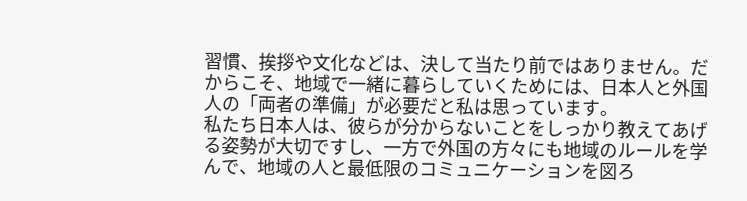習慣、挨拶や文化などは、決して当たり前ではありません。だからこそ、地域で一緒に暮らしていくためには、日本人と外国人の「両者の準備」が必要だと私は思っています。
私たち日本人は、彼らが分からないことをしっかり教えてあげる姿勢が大切ですし、一方で外国の方々にも地域のルールを学んで、地域の人と最低限のコミュニケーションを図ろ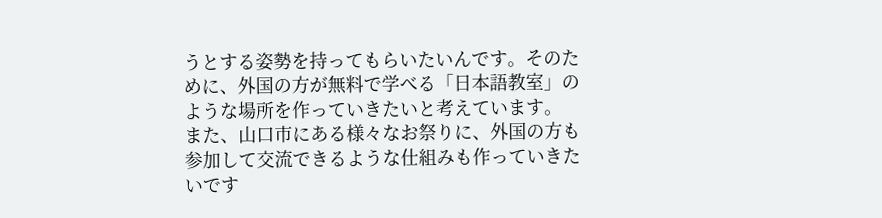うとする姿勢を持ってもらいたいんです。そのために、外国の方が無料で学べる「日本語教室」のような場所を作っていきたいと考えています。
また、山口市にある様々なお祭りに、外国の方も参加して交流できるような仕組みも作っていきたいです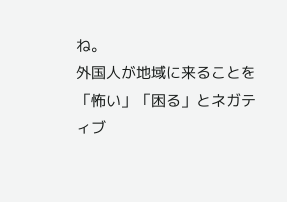ね。
外国人が地域に来ることを「怖い」「困る」とネガティブ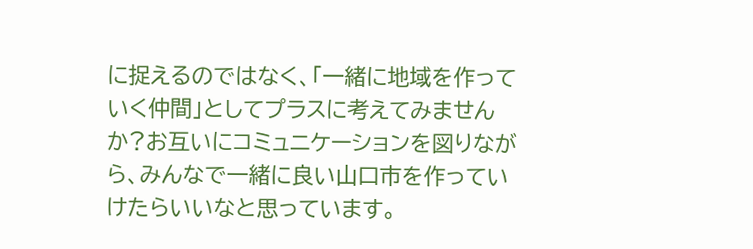に捉えるのではなく、「一緒に地域を作っていく仲間」としてプラスに考えてみませんか?お互いにコミュニケーションを図りながら、みんなで一緒に良い山口市を作っていけたらいいなと思っています。